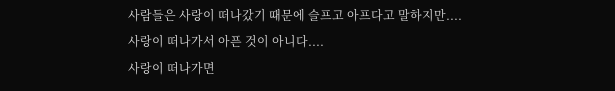사람들은 사랑이 떠나갔기 때문에 슬프고 아프다고 말하지만....
사랑이 떠나가서 아픈 것이 아니다....
사랑이 떠나가면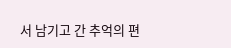서 남기고 간 추억의 편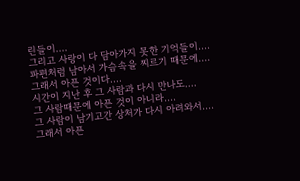린들이....
그리고 사랑이 다 담아가지 못한 기억들이....
파편처럼 남아서 가슴속을 찌르기 때문에....
그래서 아픈 것이다....
시간이 지난 후 그 사람과 다시 만나도....
그 사람때문에 아픈 것이 아니라....
그 사람이 남기고간 상처가 다시 아려와서....
그래서 아픈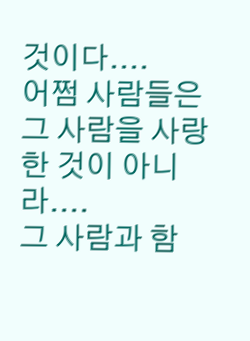것이다....
어쩜 사람들은 그 사람을 사랑한 것이 아니라....
그 사람과 함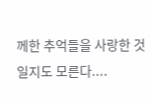께한 추억들을 사랑한 것일지도 모른다....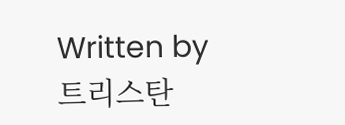Written by 트리스탄